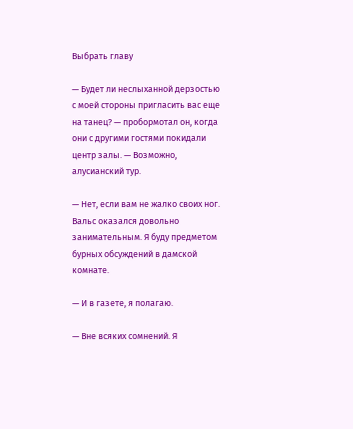Выбрать главу

— Будет ли неслыханной дерзостью с моей стороны пригласить вас еще на танец? — пробормотал он, когда они с другими гостями покидали центр залы. — Возможно, алусианский тур.

— Нет, если вам не жалко своих ног. Вальс оказался довольно занимательным. Я буду предметом бурных обсуждений в дамской комнате.

— И в газете, я полагаю.

— Вне всяких сомнений. Я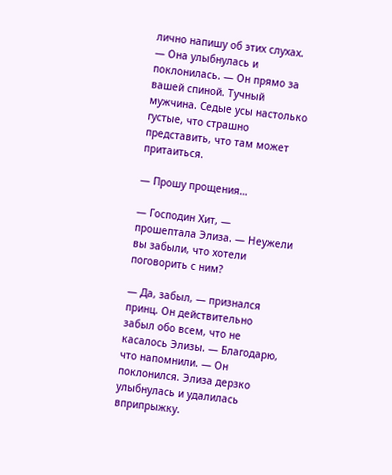лично напишу об этих слухах. — Она улыбнулась и поклонилась. — Он прямо за вашей спиной. Тучный мужчина. Седые усы настолько густые, что страшно представить, что там может притаиться.

— Прошу прощения…

— Господин Хит, — прошептала Элиза. — Неужели вы забыли, что хотели поговорить с ним?

— Да, забыл, — признался принц. Он действительно забыл обо всем, что не касалось Элизы. — Благодарю, что напомнили. — Он поклонился. Элиза дерзко улыбнулась и удалилась вприпрыжку.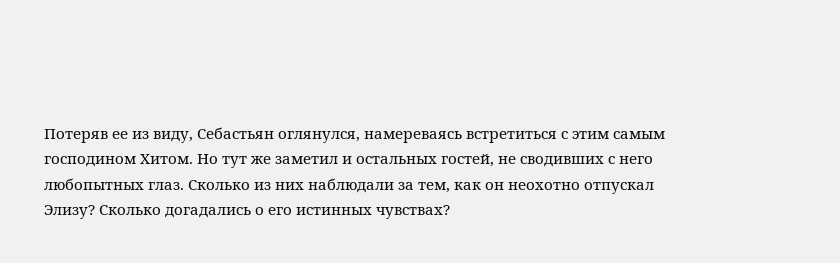Потеряв ее из виду, Себастьян оглянулся, намереваясь встретиться с этим самым господином Хитом. Но тут же заметил и остальных гостей, не сводивших с него любопытных глаз. Сколько из них наблюдали за тем, как он неохотно отпускал Элизу? Сколько догадались о его истинных чувствах?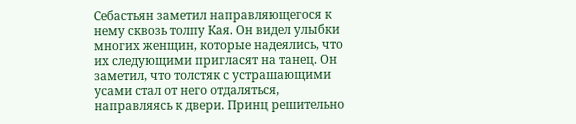Себастьян заметил направляющегося к нему сквозь толпу Кая. Он видел улыбки многих женщин, которые надеялись, что их следующими пригласят на танец. Он заметил, что толстяк с устрашающими усами стал от него отдаляться, направляясь к двери. Принц решительно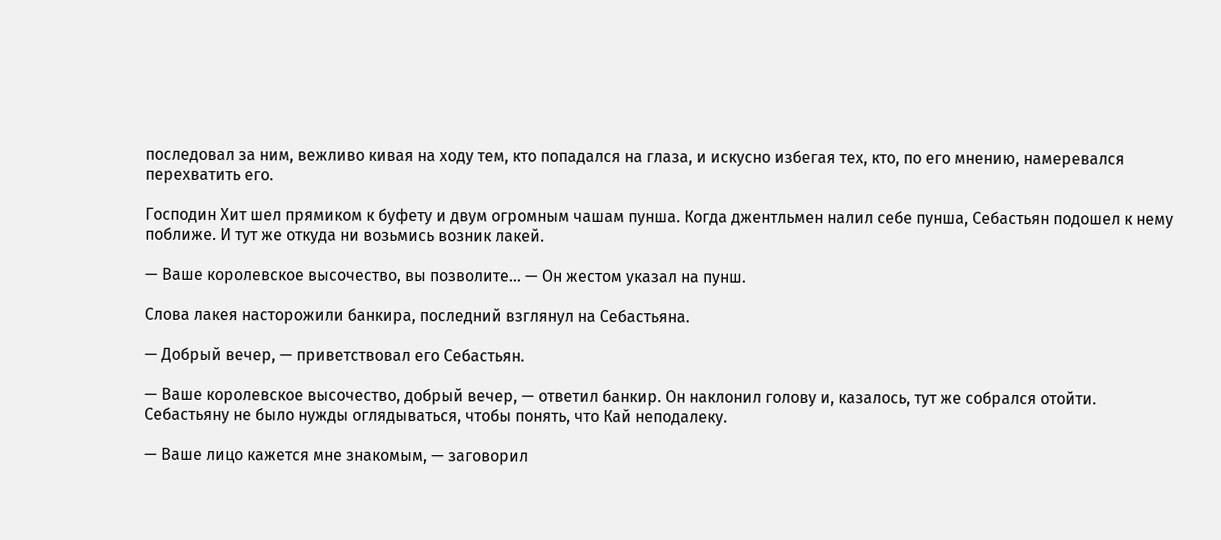последовал за ним, вежливо кивая на ходу тем, кто попадался на глаза, и искусно избегая тех, кто, по его мнению, намеревался перехватить его.

Господин Хит шел прямиком к буфету и двум огромным чашам пунша. Когда джентльмен налил себе пунша, Себастьян подошел к нему поближе. И тут же откуда ни возьмись возник лакей.

— Ваше королевское высочество, вы позволите… — Он жестом указал на пунш.

Слова лакея насторожили банкира, последний взглянул на Себастьяна.

— Добрый вечер, — приветствовал его Себастьян.

— Ваше королевское высочество, добрый вечер, — ответил банкир. Он наклонил голову и, казалось, тут же собрался отойти. Себастьяну не было нужды оглядываться, чтобы понять, что Кай неподалеку.

— Ваше лицо кажется мне знакомым, — заговорил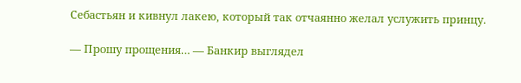Себастьян и кивнул лакею, который так отчаянно желал услужить принцу.

— Прошу прощения… — Банкир выглядел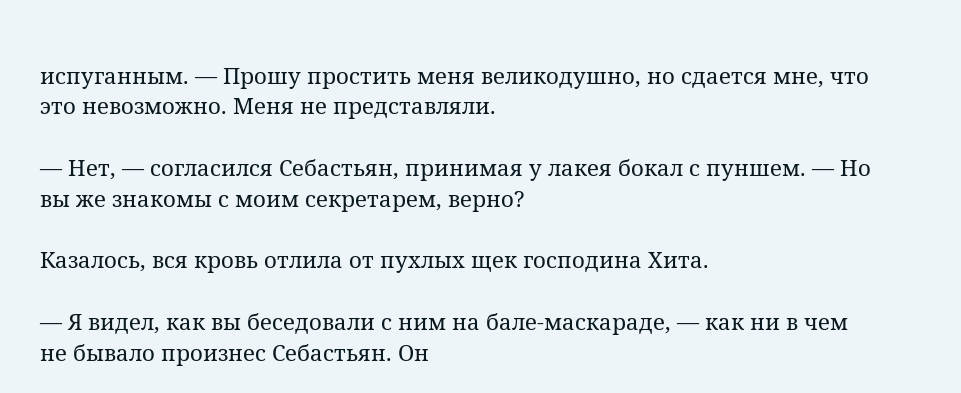испуганным. — Прошу простить меня великодушно, но сдается мне, что это невозможно. Меня не представляли.

— Нет, — согласился Себастьян, принимая у лакея бокал с пуншем. — Но вы же знакомы с моим секретарем, верно?

Казалось, вся кровь отлила от пухлых щек господина Хита.

— Я видел, как вы беседовали с ним на бале-маскараде, — как ни в чем не бывало произнес Себастьян. Он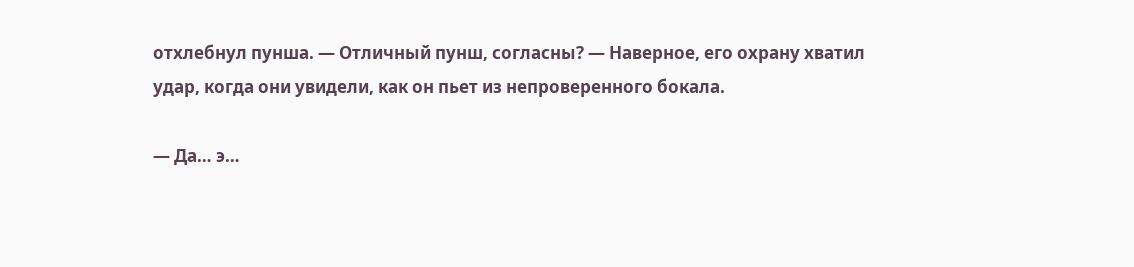отхлебнул пунша. — Отличный пунш, согласны? — Наверное, его охрану хватил удар, когда они увидели, как он пьет из непроверенного бокала.

— Да… э…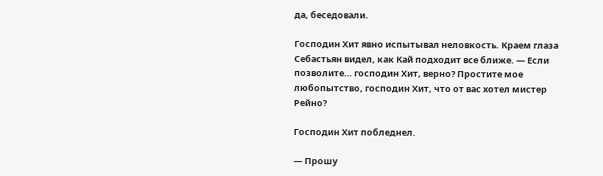да, беседовали.

Господин Хит явно испытывал неловкость. Краем глаза Себастьян видел, как Кай подходит все ближе. — Если позволите… господин Хит, верно? Простите мое любопытство, господин Хит, что от вас хотел мистер Рейно?

Господин Хит побледнел.

— Прошу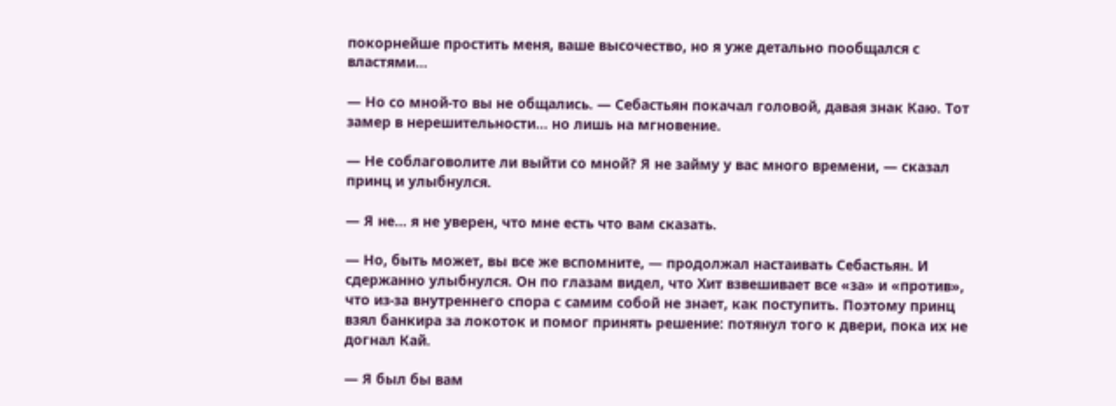покорнейше простить меня, ваше высочество, но я уже детально пообщался с властями…

— Но со мной-то вы не общались. — Себастьян покачал головой, давая знак Каю. Тот замер в нерешительности… но лишь на мгновение.

— Не соблаговолите ли выйти со мной? Я не займу у вас много времени, — сказал принц и улыбнулся.

— Я не… я не уверен, что мне есть что вам сказать.

— Но, быть может, вы все же вспомните, — продолжал настаивать Себастьян. И сдержанно улыбнулся. Он по глазам видел, что Хит взвешивает все «за» и «против», что из-за внутреннего спора с самим собой не знает, как поступить. Поэтому принц взял банкира за локоток и помог принять решение: потянул того к двери, пока их не догнал Кай.

— Я был бы вам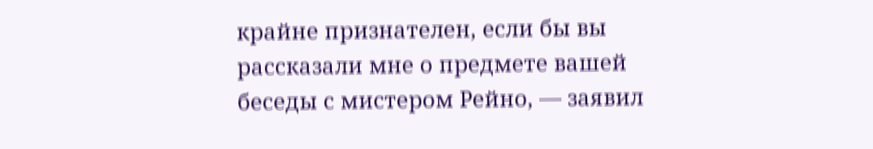крайне признателен, если бы вы рассказали мне о предмете вашей беседы с мистером Рейно, — заявил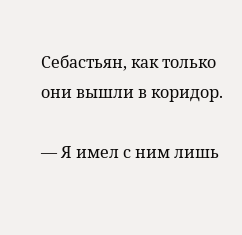Себастьян, как только они вышли в коридор.

— Я имел с ним лишь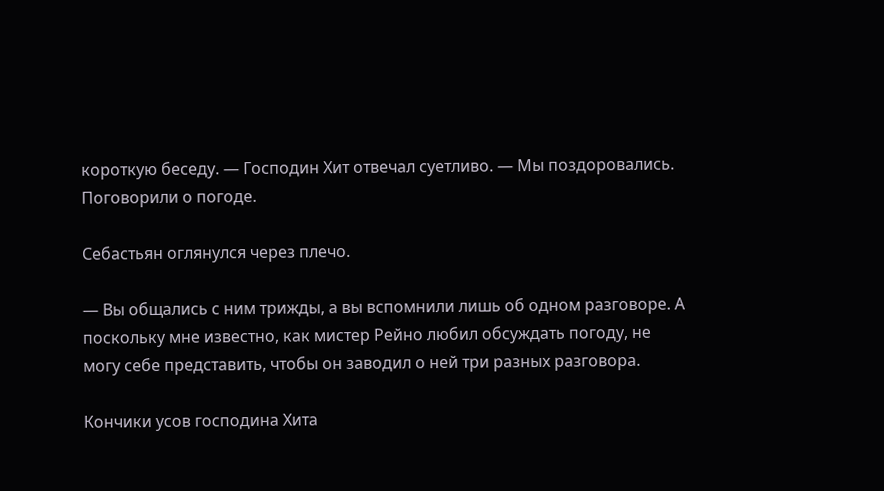короткую беседу. — Господин Хит отвечал суетливо. — Мы поздоровались. Поговорили о погоде.

Себастьян оглянулся через плечо.

— Вы общались с ним трижды, а вы вспомнили лишь об одном разговоре. А поскольку мне известно, как мистер Рейно любил обсуждать погоду, не могу себе представить, чтобы он заводил о ней три разных разговора.

Кончики усов господина Хита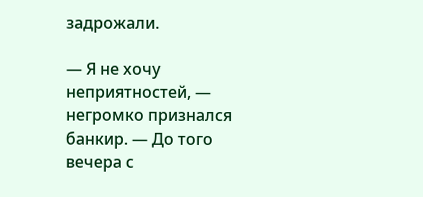задрожали.

— Я не хочу неприятностей, — негромко признался банкир. — До того вечера с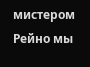мистером Рейно мы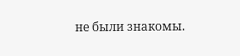не были знакомы.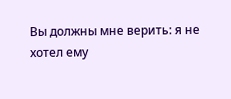Вы должны мне верить: я не хотел ему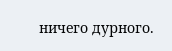ничего дурного.